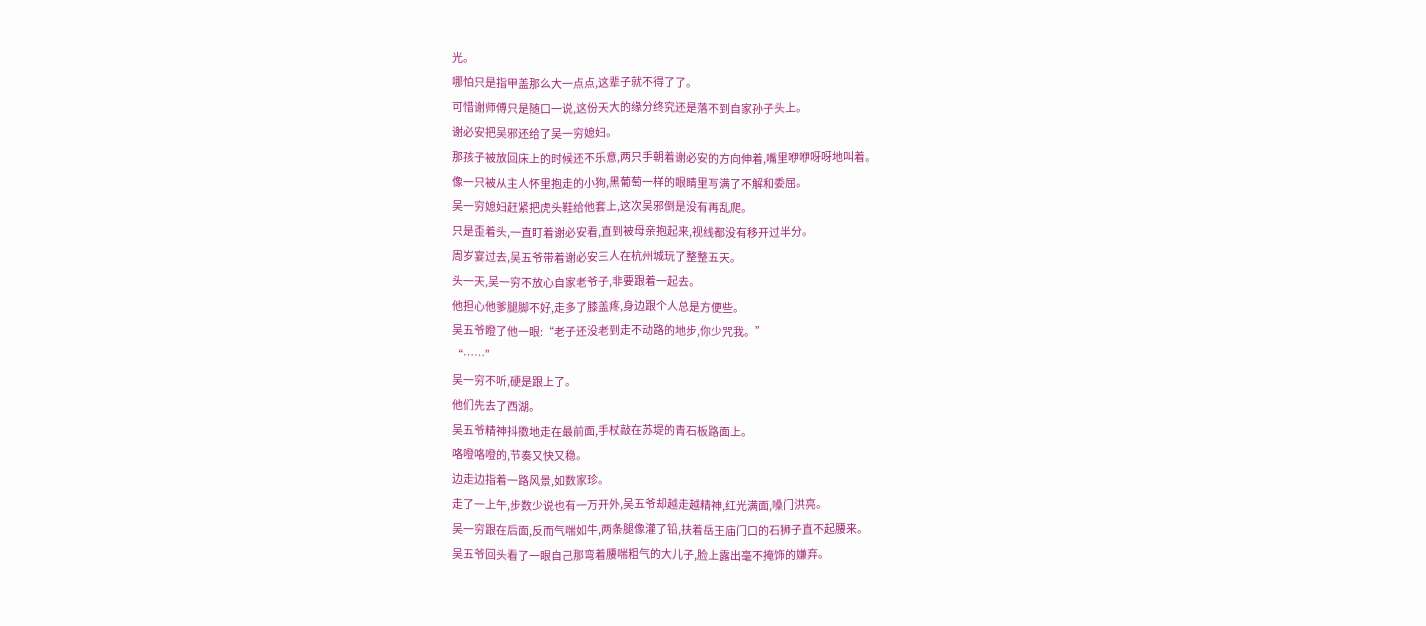光。
哪怕只是指甲盖那么大一点点,这辈子就不得了了。
可惜谢师傅只是随口一说,这份天大的缘分终究还是落不到自家孙子头上。
谢必安把吴邪还给了吴一穷媳妇。
那孩子被放回床上的时候还不乐意,两只手朝着谢必安的方向伸着,嘴里咿咿呀呀地叫着。
像一只被从主人怀里抱走的小狗,黑葡萄一样的眼睛里写满了不解和委屈。
吴一穷媳妇赶紧把虎头鞋给他套上,这次吴邪倒是没有再乱爬。
只是歪着头,一直盯着谢必安看,直到被母亲抱起来,视线都没有移开过半分。
周岁宴过去,吴五爷带着谢必安三人在杭州城玩了整整五天。
头一天,吴一穷不放心自家老爷子,非要跟着一起去。
他担心他爹腿脚不好,走多了膝盖疼,身边跟个人总是方便些。
吴五爷瞪了他一眼:“老子还没老到走不动路的地步,你少咒我。”
“……”
吴一穷不听,硬是跟上了。
他们先去了西湖。
吴五爷精神抖擞地走在最前面,手杖敲在苏堤的青石板路面上。
咯噔咯噔的,节奏又快又稳。
边走边指着一路风景,如数家珍。
走了一上午,步数少说也有一万开外,吴五爷却越走越精神,红光满面,嗓门洪亮。
吴一穷跟在后面,反而气喘如牛,两条腿像灌了铅,扶着岳王庙门口的石狮子直不起腰来。
吴五爷回头看了一眼自己那弯着腰喘粗气的大儿子,脸上露出毫不掩饰的嫌弃。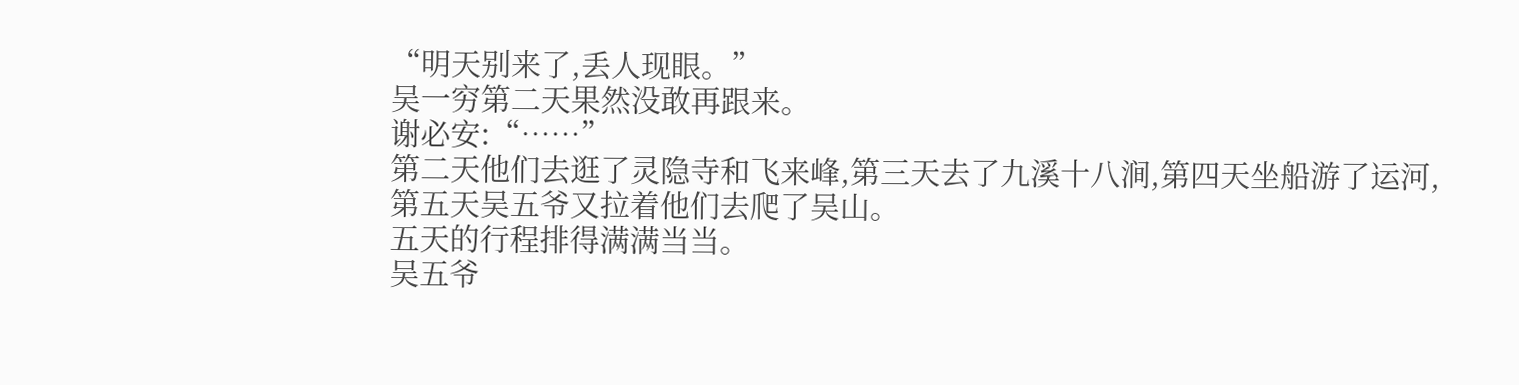“明天别来了,丢人现眼。”
吴一穷第二天果然没敢再跟来。
谢必安:“……”
第二天他们去逛了灵隐寺和飞来峰,第三天去了九溪十八涧,第四天坐船游了运河,第五天吴五爷又拉着他们去爬了吴山。
五天的行程排得满满当当。
吴五爷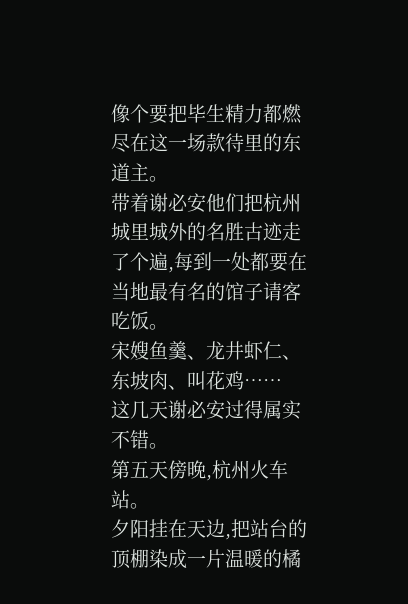像个要把毕生精力都燃尽在这一场款待里的东道主。
带着谢必安他们把杭州城里城外的名胜古迹走了个遍,每到一处都要在当地最有名的馆子请客吃饭。
宋嫂鱼羹、龙井虾仁、东坡肉、叫花鸡……
这几天谢必安过得属实不错。
第五天傍晚,杭州火车站。
夕阳挂在天边,把站台的顶棚染成一片温暖的橘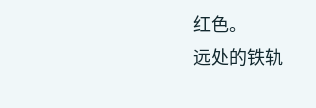红色。
远处的铁轨